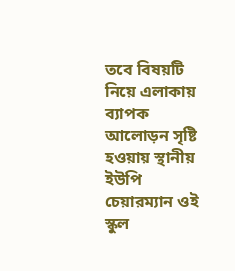তবে বিষয়টি নিয়ে এলাকায় ব্যাপক আলোড়ন সৃষ্টি হওয়ায় স্থানীয় ইউপি চেয়ারম্যান ওই স্কুল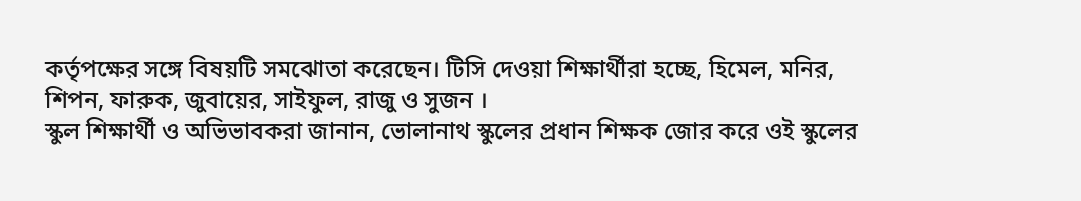কর্তৃপক্ষের সঙ্গে বিষয়টি সমঝোতা করেছেন। টিসি দেওয়া শিক্ষার্থীরা হচ্ছে, হিমেল, মনির, শিপন, ফারুক, জুবায়ের, সাইফুল, রাজু ও সুজন ।
স্কুল শিক্ষার্থী ও অভিভাবকরা জানান, ভোলানাথ স্কুলের প্রধান শিক্ষক জোর করে ওই স্কুলের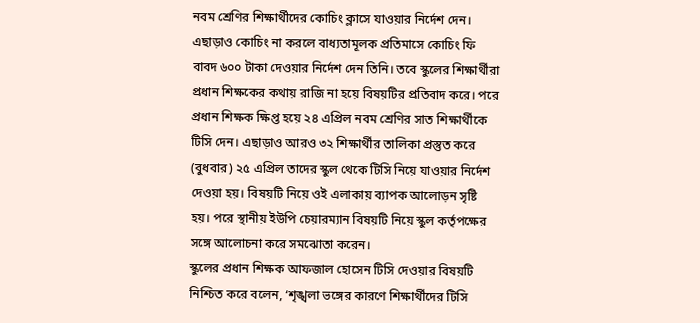নবম শ্রেণির শিক্ষার্থীদের কোচিং ক্লাসে যাওয়ার নির্দেশ দেন। এছাড়াও কোচিং না করলে বাধ্যতামূলক প্রতিমাসে কোচিং ফি বাবদ ৬০০ টাকা দেওয়ার নির্দেশ দেন তিনি। তবে স্কুলের শিক্ষার্থীরা প্রধান শিক্ষকের কথায় রাজি না হয়ে বিষয়টির প্রতিবাদ করে। পরে প্রধান শিক্ষক ক্ষিপ্ত হয়ে ২৪ এপ্রিল নবম শ্রেণির সাত শিক্ষার্থীকে টিসি দেন। এছাড়াও আরও ৩২ শিক্ষার্থীর তালিকা প্রস্তুত করে (বুধবার) ২৫ এপ্রিল তাদের স্কুল থেকে টিসি নিয়ে যাওয়ার নির্দেশ দেওয়া হয়। বিষয়টি নিয়ে ওই এলাকায় ব্যাপক আলোড়ন সৃষ্টি হয়। পরে স্থানীয় ইউপি চেয়ারম্যান বিষয়টি নিয়ে স্কুল কর্তৃপক্ষের সঙ্গে আলোচনা করে সমঝোতা করেন।
স্কুলের প্রধান শিক্ষক আফজাল হোসেন টিসি দেওয়ার বিষয়টি নিশ্চিত করে বলেন, ‘শৃঙ্খলা ভঙ্গের কারণে শিক্ষার্থীদের টিসি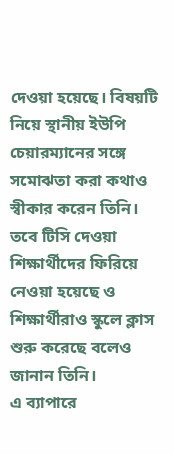দেওয়া হয়েছে। বিষয়টি নিয়ে স্থানীয় ইউপি চেয়ারম্যানের সঙ্গে সমোঝতা করা কথাও স্বীকার করেন তিনি। তবে টিসি দেওয়া শিক্ষার্থীদের ফিরিয়ে নেওয়া হয়েছে ও শিক্ষার্থীরাও স্কুলে ক্লাস শুরু করেছে বলেও জানান তিনি।
এ ব্যাপারে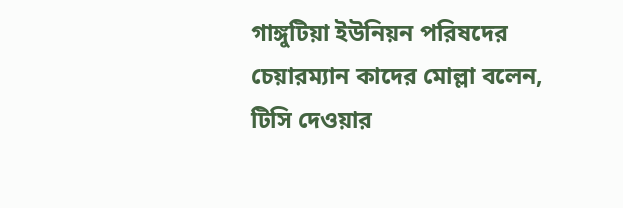গাঙ্গুটিয়া ইউনিয়ন পরিষদের চেয়ারম্যান কাদের মোল্লা বলেন, টিসি দেওয়ার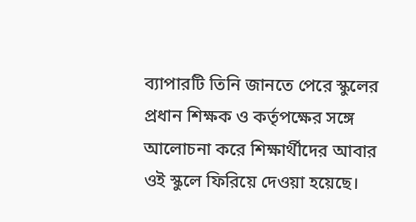ব্যাপারটি তিনি জানতে পেরে স্কুলের প্রধান শিক্ষক ও কর্তৃপক্ষের সঙ্গে আলোচনা করে শিক্ষার্থীদের আবার ওই স্কুলে ফিরিয়ে দেওয়া হয়েছে।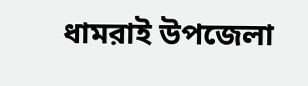ধামরাই উপজেলা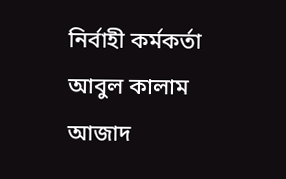নির্বাহী কর্মকর্তা আবুল কালাম আজাদ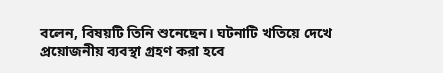বলেন, বিষয়টি তিনি শুনেছেন। ঘটনাটি খতিয়ে দেখে প্রয়োজনীয় ব্যবস্থা গ্রহণ করা হবে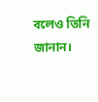বলেও তিনি জানান।